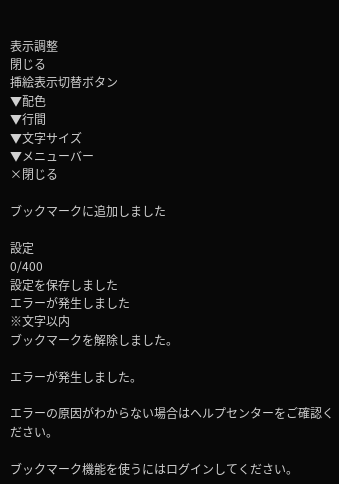表示調整
閉じる
挿絵表示切替ボタン
▼配色
▼行間
▼文字サイズ
▼メニューバー
×閉じる

ブックマークに追加しました

設定
0/400
設定を保存しました
エラーが発生しました
※文字以内
ブックマークを解除しました。

エラーが発生しました。

エラーの原因がわからない場合はヘルプセンターをご確認ください。

ブックマーク機能を使うにはログインしてください。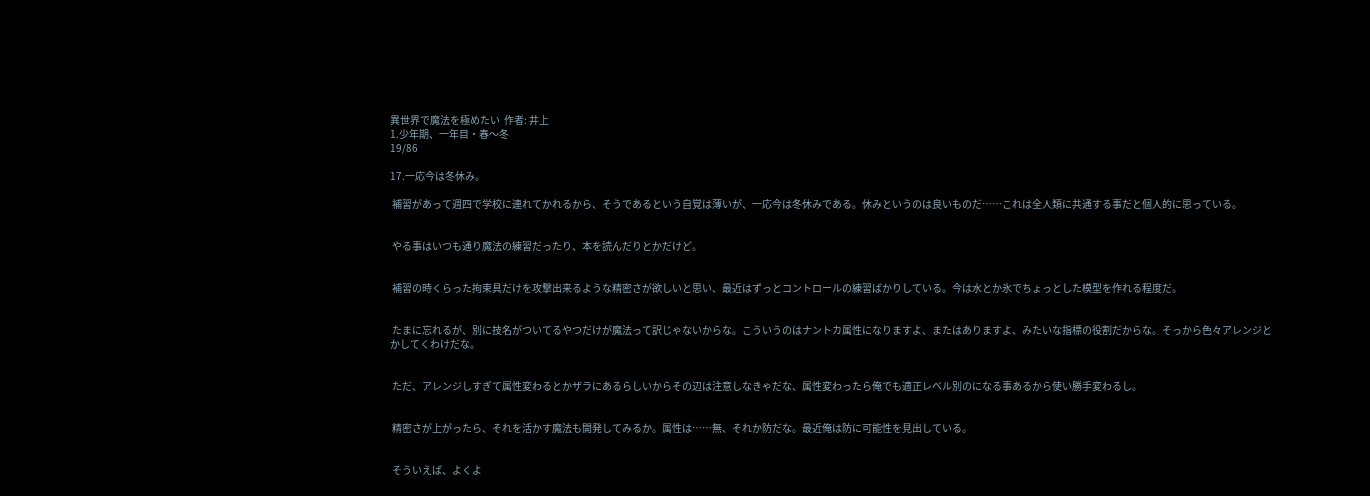異世界で魔法を極めたい  作者: 井上
1.少年期、一年目・春〜冬
19/86

17.一応今は冬休み。

 補習があって週四で学校に連れてかれるから、そうであるという自覚は薄いが、一応今は冬休みである。休みというのは良いものだ……これは全人類に共通する事だと個人的に思っている。


 やる事はいつも通り魔法の練習だったり、本を読んだりとかだけど。


 補習の時くらった拘束具だけを攻撃出来るような精密さが欲しいと思い、最近はずっとコントロールの練習ばかりしている。今は水とか氷でちょっとした模型を作れる程度だ。


 たまに忘れるが、別に技名がついてるやつだけが魔法って訳じゃないからな。こういうのはナントカ属性になりますよ、またはありますよ、みたいな指標の役割だからな。そっから色々アレンジとかしてくわけだな。


 ただ、アレンジしすぎて属性変わるとかザラにあるらしいからその辺は注意しなきゃだな、属性変わったら俺でも適正レベル別のになる事あるから使い勝手変わるし。


 精密さが上がったら、それを活かす魔法も開発してみるか。属性は……無、それか防だな。最近俺は防に可能性を見出している。


 そういえば、よくよ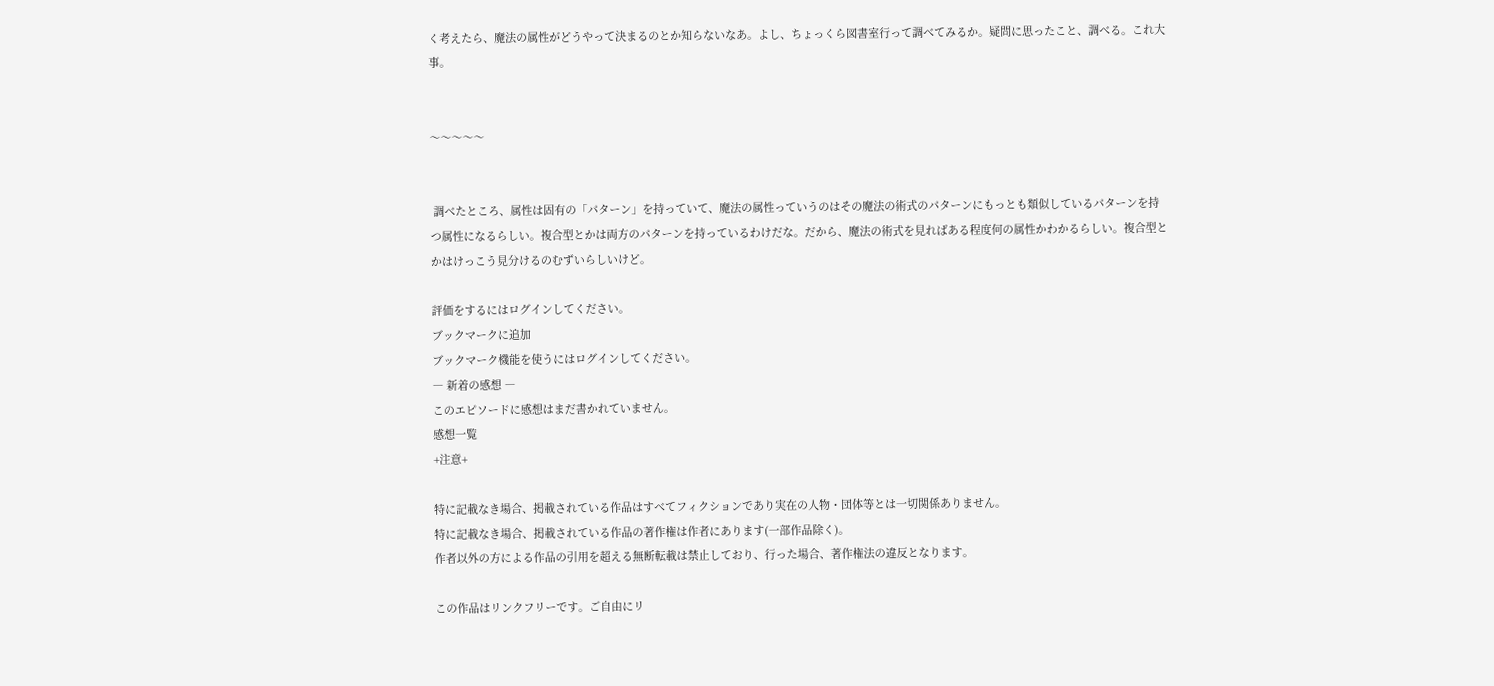く考えたら、魔法の属性がどうやって決まるのとか知らないなあ。よし、ちょっくら図書室行って調べてみるか。疑問に思ったこと、調べる。これ大事。


〜〜〜〜〜


 調べたところ、属性は固有の「パターン」を持っていて、魔法の属性っていうのはその魔法の術式のパターンにもっとも類似しているパターンを持つ属性になるらしい。複合型とかは両方のパターンを持っているわけだな。だから、魔法の術式を見ればある程度何の属性かわかるらしい。複合型とかはけっこう見分けるのむずいらしいけど。

評価をするにはログインしてください。
ブックマークに追加
ブックマーク機能を使うにはログインしてください。
― 新着の感想 ―
このエピソードに感想はまだ書かれていません。
感想一覧
+注意+

特に記載なき場合、掲載されている作品はすべてフィクションであり実在の人物・団体等とは一切関係ありません。
特に記載なき場合、掲載されている作品の著作権は作者にあります(一部作品除く)。
作者以外の方による作品の引用を超える無断転載は禁止しており、行った場合、著作権法の違反となります。

この作品はリンクフリーです。ご自由にリ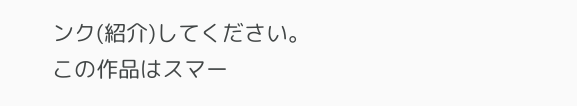ンク(紹介)してください。
この作品はスマー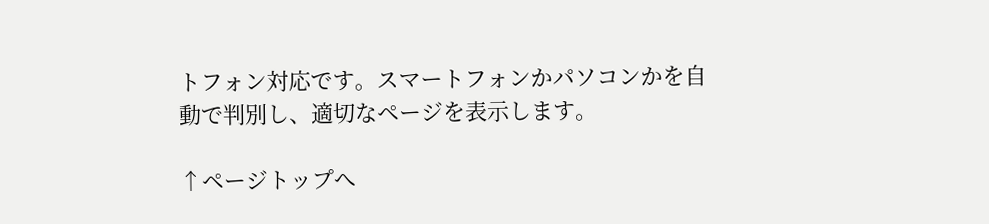トフォン対応です。スマートフォンかパソコンかを自動で判別し、適切なページを表示します。

↑ページトップへ